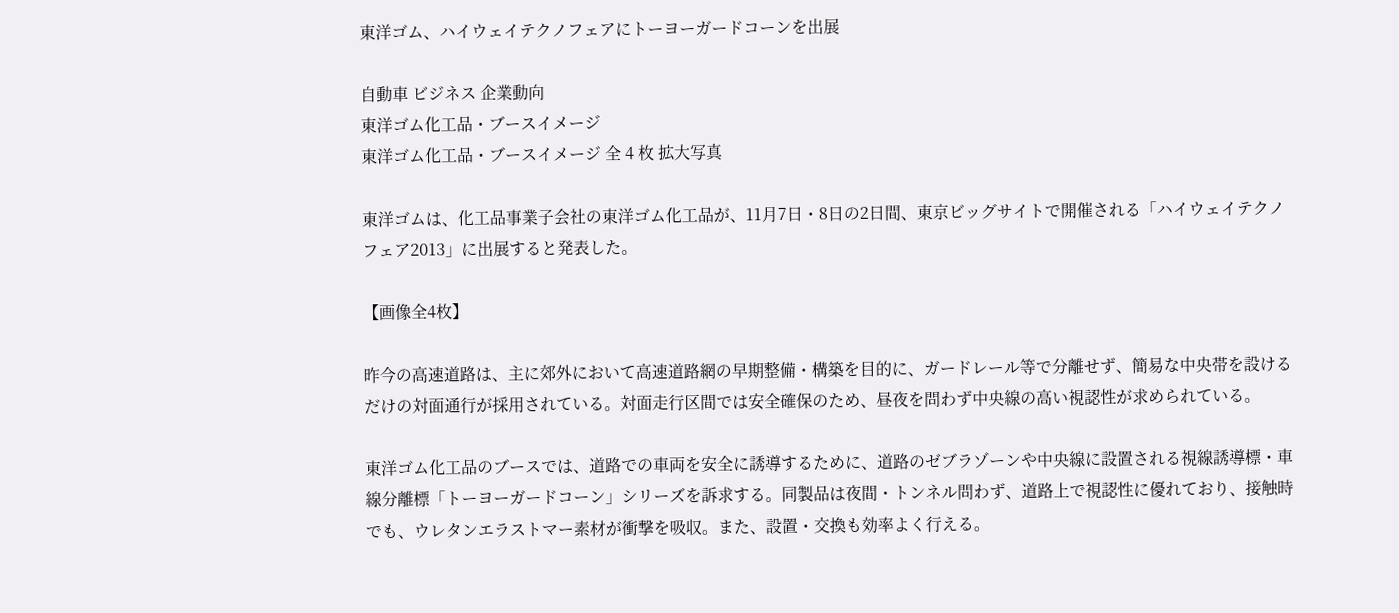東洋ゴム、ハイウェイテクノフェアにトーヨーガードコーンを出展

自動車 ビジネス 企業動向
東洋ゴム化工品・ブースイメージ
東洋ゴム化工品・ブースイメージ 全 4 枚 拡大写真

東洋ゴムは、化工品事業子会社の東洋ゴム化工品が、11月7日・8日の2日間、東京ビッグサイトで開催される「ハイウェイテクノフェア2013」に出展すると発表した。

【画像全4枚】

昨今の高速道路は、主に郊外において高速道路網の早期整備・構築を目的に、ガードレール等で分離せず、簡易な中央帯を設けるだけの対面通行が採用されている。対面走行区間では安全確保のため、昼夜を問わず中央線の高い視認性が求められている。

東洋ゴム化工品のブースでは、道路での車両を安全に誘導するために、道路のゼブラゾーンや中央線に設置される視線誘導標・車線分離標「トーヨーガードコーン」シリーズを訴求する。同製品は夜間・トンネル問わず、道路上で視認性に優れており、接触時でも、ウレタンエラストマー素材が衝撃を吸収。また、設置・交換も効率よく行える。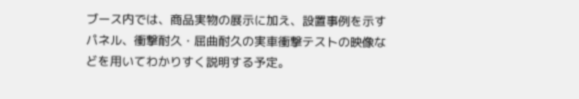ブース内では、商品実物の展示に加え、設置事例を示すパネル、衝撃耐久・屈曲耐久の実車衝撃テストの映像などを用いてわかりすく説明する予定。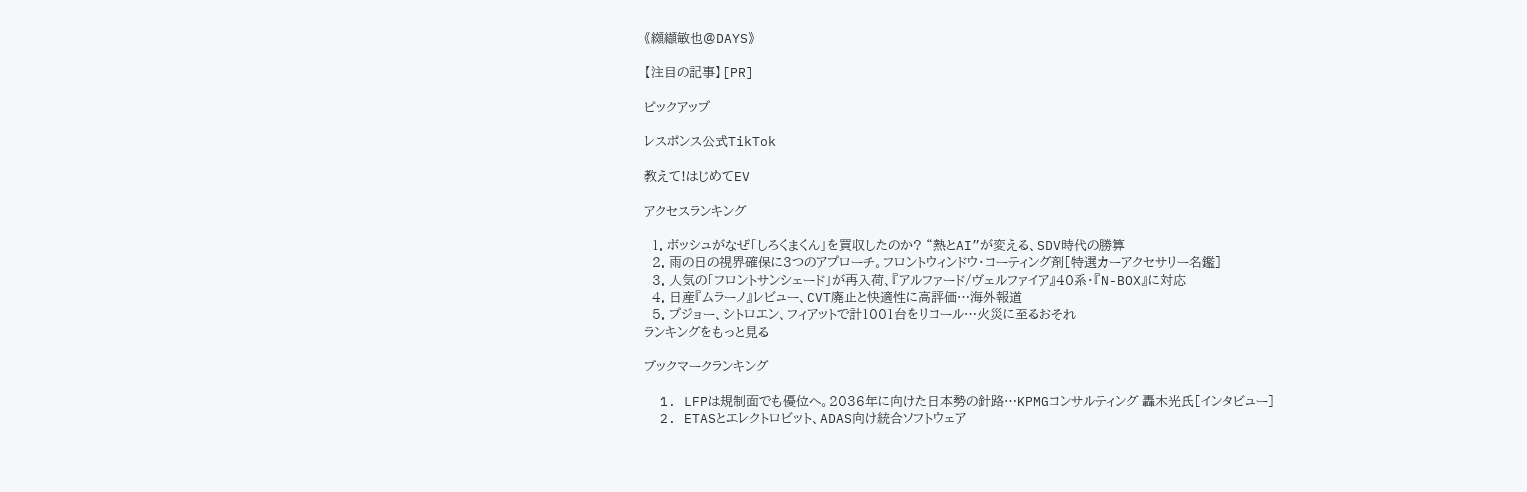《纐纈敏也@DAYS》

【注目の記事】[PR]

ピックアップ

レスポンス公式TikTok

教えて!はじめてEV

アクセスランキング

  1. ボッシュがなぜ「しろくまくん」を買収したのか? “熱とAI”が変える、SDV時代の勝算
  2. 雨の日の視界確保に3つのアプローチ。フロントウィンドウ・コーティング剤[特選カーアクセサリー名鑑]
  3. 人気の「フロントサンシェード」が再入荷、『アルファード/ヴェルファイア』40系・『N-BOX』に対応
  4. 日産『ムラーノ』レビュー、CVT廃止と快適性に高評価…海外報道
  5. プジョー、シトロエン、フィアットで計1001台をリコール…火災に至るおそれ
ランキングをもっと見る

ブックマークランキング

  1. LFPは規制面でも優位へ。2036年に向けた日本勢の針路…KPMGコンサルティング 轟木光氏[インタビュー]
  2. ETASとエレクトロビット、ADAS向け統合ソフトウェア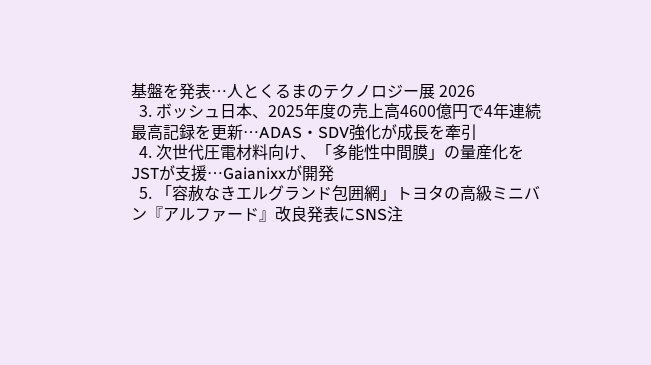基盤を発表…人とくるまのテクノロジー展 2026
  3. ボッシュ日本、2025年度の売上高4600億円で4年連続最高記録を更新…ADAS・SDV強化が成長を牽引
  4. 次世代圧電材料向け、「多能性中間膜」の量産化をJSTが支援…Gaianixxが開発
  5. 「容赦なきエルグランド包囲網」トヨタの高級ミニバン『アルファード』改良発表にSNS注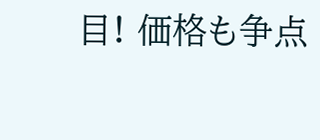目! 価格も争点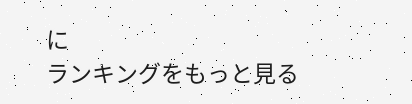に
ランキングをもっと見る